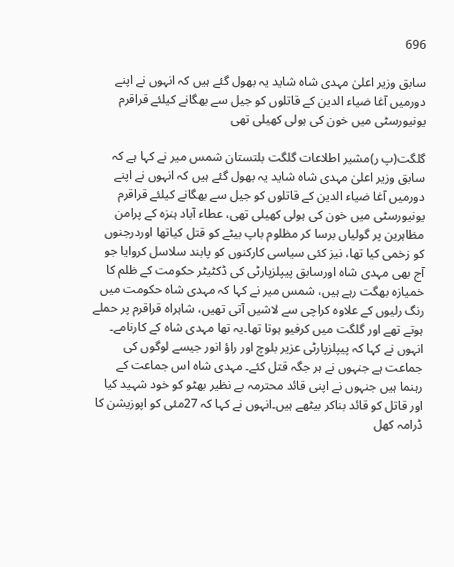696

سابق وزیر اعلیٰ مہدی شاہ شاید یہ بھول گئے ہیں کہ انہوں نے اپنے دورمیں آغا ضیاء الدین کے قاتلوں کو جیل سے بھگانے کیلئے قراقرم یونیورسٹی میں خون کی ہولی کھیلی تھی

گلگت(پ ر)مشیر اطلاعات گلگت بلتستان شمس میر نے کہا ہے کہ سابق وزیر اعلیٰ مہدی شاہ شاید یہ بھول گئے ہیں کہ انہوں نے اپنے دورمیں آغا ضیاء الدین کے قاتلوں کو جیل سے بھگانے کیلئے قراقرم یونیورسٹی میں خون کی ہولی کھیلی تھی، عطاء آباد ہنزہ کے پرامن مظاہرین پر گولیاں برسا کر مظلوم باپ بیٹے کو قتل کیاتھا اوردرجنوں کو زخمی کیا تھا، نیز کئی سیاسی کارکنوں کو پابند سلاسل کروایا جو آج بھی مہدی شاہ اورسابق پیپلزپارٹی کی ڈکٹیٹر حکومت کے ظلم کا خمیازہ بھگت رہے ہیں، شمس میر نے کہا کہ مہدی شاہ حکومت میں رنگ رلیوں کے علاوہ کراچی سے لاشیں آتی تھیں، شاہراہ قراقرم پر حملے ہوتے تھے اور گلگت میں کرفیو ہوتا تھا۔یہ تھا مہدی شاہ کے کارنامے۔ انہوں نے کہا کہ پیپلزپارٹی عزیر بلوچ اور راؤ انور جیسے لوگوں کی جماعت ہے جنہوں نے ہر جگہ قتل کئے۔ مہدی شاہ اس جماعت کے رہنما ہیں جنہوں نے اپنی قائد محترمہ بے نظیر بھٹو کو خود شہید کیا اور قاتل کو قائد بناکر بیٹھے ہیں۔انہوں نے کہا کہ 27مئی کو اپوزیشن کا ڈرامہ کھل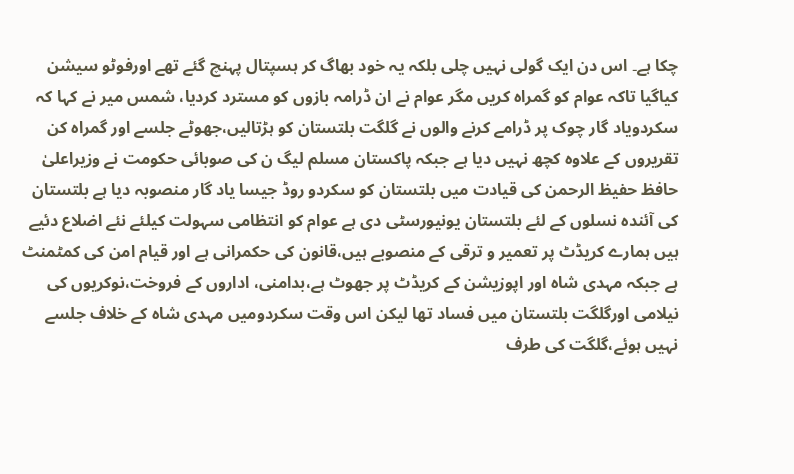چکا ہے۔ اس دن ایک گولی نہیں چلی بلکہ یہ خود بھاگ کر ہسپتال پہنچ گئے تھے اورفوٹو سیشن کیاگیا تاکہ عوام کو گمراہ کریں مگر عوام نے ان ڈرامہ بازوں کو مسترد کردیا، شمس میر نے کہا کہ سکردویاد گار چوک پر ڈرامے کرنے والوں نے گلگت بلتستان کو ہڑتالیں،جھوٹے جلسے اور گمراہ کن تقریروں کے علاوہ کچھ نہیں دیا ہے جبکہ پاکستان مسلم لیگ ن کی صوبائی حکومت نے وزیراعلیٰ حافظ حفیظ الرحمن کی قیادت میں بلتستان کو سکردو روڈ جیسا یاد گار منصوبہ دیا ہے بلتستان کی آئندہ نسلوں کے لئے بلتستان یونیورسٹی دی ہے عوام کو انتظامی سہولت کیلئے نئے اضلاع دئیے ہیں ہمارے کریڈٹ پر تعمیر و ترقی کے منصوبے ہیں،قانون کی حکمرانی ہے اور قیام امن کی کمٹمنٹ ہے جبکہ مہدی شاہ اور اپوزیشن کے کریڈٹ پر جھوٹ ہے،بدامنی، اداروں کے فروخت،نوکریوں کی نیلامی اورگلگت بلتستان میں فساد تھا لیکن اس وقت سکردومیں مہدی شاہ کے خلاف جلسے نہیں ہوئے،گلگت کی طرف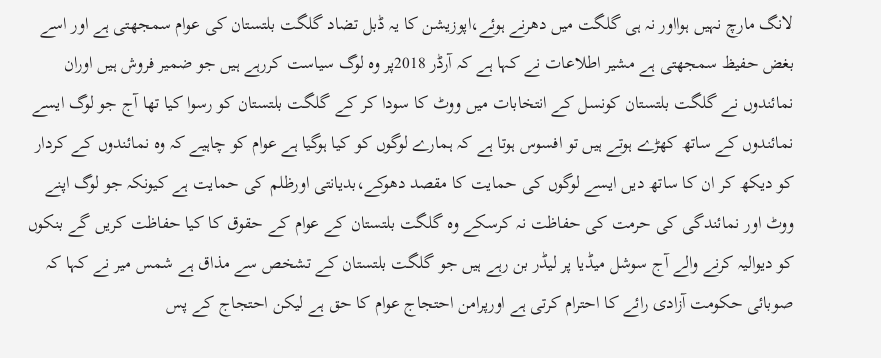لانگ مارچ نہیں ہوااور نہ ہی گلگت میں دھرنے ہوئے،اپوزیشن کا یہ ڈبل تضاد گلگت بلتستان کی عوام سمجھتی ہے اور اسے بغض حفیظ سمجھتی ہے مشیر اطلاعات نے کہا ہے کہ آرڈر 2018پر وہ لوگ سیاست کررہے ہیں جو ضمیر فروش ہیں اوران نمائندوں نے گلگت بلتستان کونسل کے انتخابات میں ووٹ کا سودا کر کے گلگت بلتستان کو رسوا کیا تھا آج جو لوگ ایسے نمائندوں کے ساتھ کھڑے ہوتے ہیں تو افسوس ہوتا ہے کہ ہمارے لوگوں کو کیا ہوگیا ہے عوام کو چاہیے کہ وہ نمائندوں کے کردار کو دیکھ کر ان کا ساتھ دیں ایسے لوگوں کی حمایت کا مقصد دھوکے،بدیانتی اورظلم کی حمایت ہے کیونکہ جو لوگ اپنے ووٹ اور نمائندگی کی حرمت کی حفاظت نہ کرسکے وہ گلگت بلتستان کے عوام کے حقوق کا کیا حفاظت کریں گے بنکوں کو دیوالیہ کرنے والے آج سوشل میڈیا پر لیڈر بن رہے ہیں جو گلگت بلتستان کے تشخص سے مذاق ہے شمس میر نے کہا کہ صوبائی حکومت آزادی رائے کا احترام کرتی ہے اورپرامن احتجاج عوام کا حق ہے لیکن احتجاج کے پس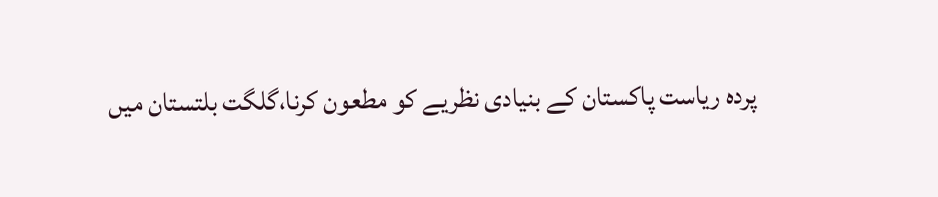پردہ ریاست پاکستان کے بنیادی نظریے کو مطعون کرنا،گلگت بلتستان میں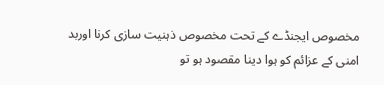مخصوص ایجنڈے کے تحت مخصوص ذہنیت سازی کرنا اوربد امنی کے عزائم کو ہوا دینا مقصود ہو تو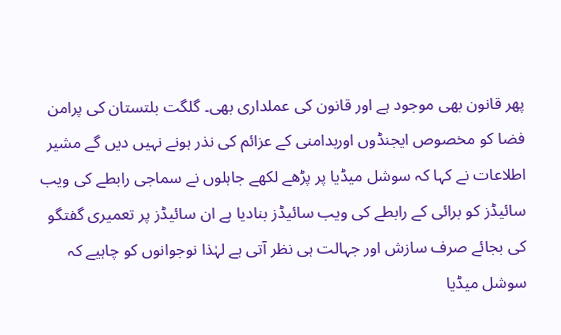پھر قانون بھی موجود ہے اور قانون کی عملداری بھی۔ گلگت بلتستان کی پرامن فضا کو مخصوص ایجنڈوں اوربدامنی کے عزائم کی نذر ہونے نہیں دیں گے مشیر اطلاعات نے کہا کہ سوشل میڈیا پر پڑھے لکھے جاہلوں نے سماجی رابطے کی ویب سائیڈز کو برائی کے رابطے کی ویب سائیڈز بنادیا ہے ان سائیڈز پر تعمیری گفتگو کی بجائے صرف سازش اور جہالت ہی نظر آتی ہے لہٰذا نوجوانوں کو چاہیے کہ سوشل میڈیا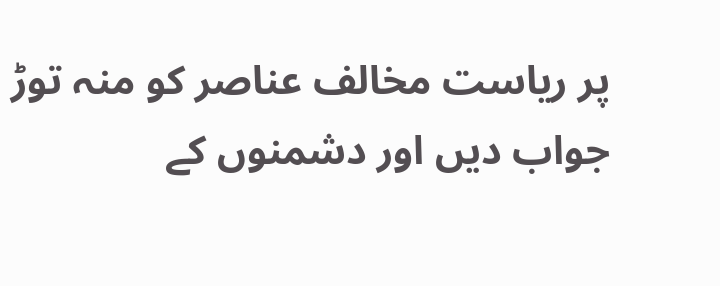پر ریاست مخالف عناصر کو منہ توڑ جواب دیں اور دشمنوں کے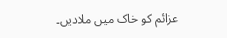عزائم کو خاک میں ملادیں۔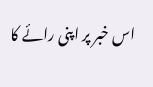اس خبر پر اپنی رائے کا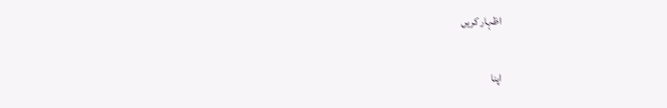اظہار کریں

اپنا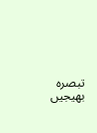تبصرہ بھیجیں